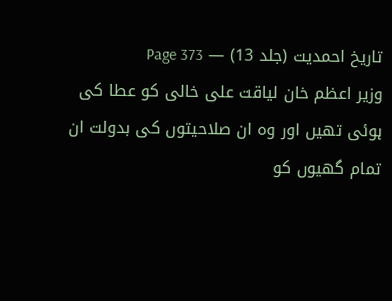تاریخ احمدیت (جلد 13) — Page 373
وزیر اعظم خان لیاقت علی خالی کو عطا کی ہوئی تھیں اور وہ ان صلاحیتوں کی بدولت ان تمام گھیوں کو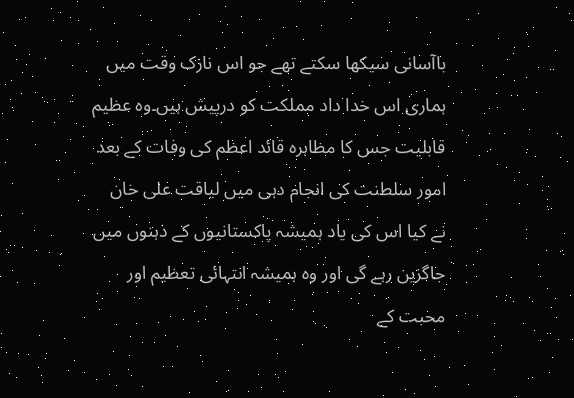باآسانی سیکھا سکتے تھے جو اس نازک وقت میں ہماری اس خدا داد مملکت کو درپیش ہیں۔وہ عظیم قابلیت جس کا مظاہرہ قائد اعظم کی وفات کے بعد امور سلطنت کی انجام دہی میں لیاقت علی خان نے کیا اس کی یاد ہمیشہ پاکستانیوں کے ذہنوں میں جاگزین رہے گی اور وہ ہمیشہ انتہائی تعظیم اور محبت کے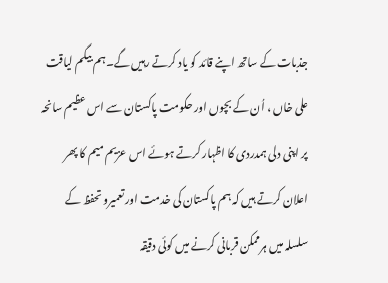جذبات کے ساتھ اپنے قائد کو یاد کرتے رہیں گے۔ہم بیگم لیاقت علی خاں ، اُن کے بچوں اور حکومت پاکستان سے اس عظیم سانحہ پر اپنی دلی ہمدردی کا اظہار کرتے ہوئے اس عزیم میم کا پھر اعلان کرتے ہیں کہ ہم پاکستان کی خدمت اور تعمیرو تحفظ کے سلسلہ میں ہرممکن قربانی کرنے میں کوئی دقیقہ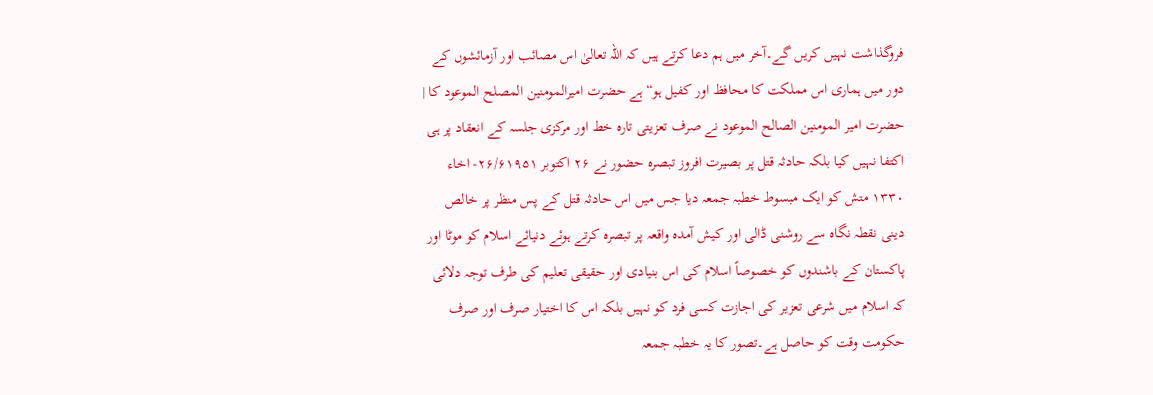فروگذاشت نہیں کریں گے۔آخر میں ہم دعا کرتے ہیں کہ اللہ تعالیٰ اس مصائب اور آزمائشوں کے دور میں ہماری اس مملکت کا محافظ اور کفیل ہو“ ہے حضرت امیرالمومنین المصلح الموعود کا | حضرت امیر المومنین الصالح الموعود نے صرف تعزیتی تاره خط اور مرکزی جلسہ کے انعقاد پر ہی اکتفا نہیں کیا بلکہ حادثہ قتل پر بصیرت افروز تبصره حضور نے ۲۶ اکتوبر ۲۶/۶۱۹۵۱- اخاء ۱۳۳۰ متش کو ایک مبسوط خطبہ جمعہ دیا جس میں اس حادثہ قتل کے پس منظر پر خالص دینی نقطہ نگاہ سے روشنی ڈالی اور کیش آمدہ واقعہ پر تبصرہ کرتے ہوئے دنیائے اسلام کو موٹا اور پاکستان کے باشندوں کو خصوصاً اسلام کی اس بنیادی اور حقیقی تعلیم کی طرف توجہ دلائی کہ اسلام میں شرعی تعزیر کی اجازت کسی فرد کو نہیں بلکہ اس کا اختیار صرف اور صرف حکومت وقت کو حاصل ہے۔تصور کا یہ خطبہ جمعہ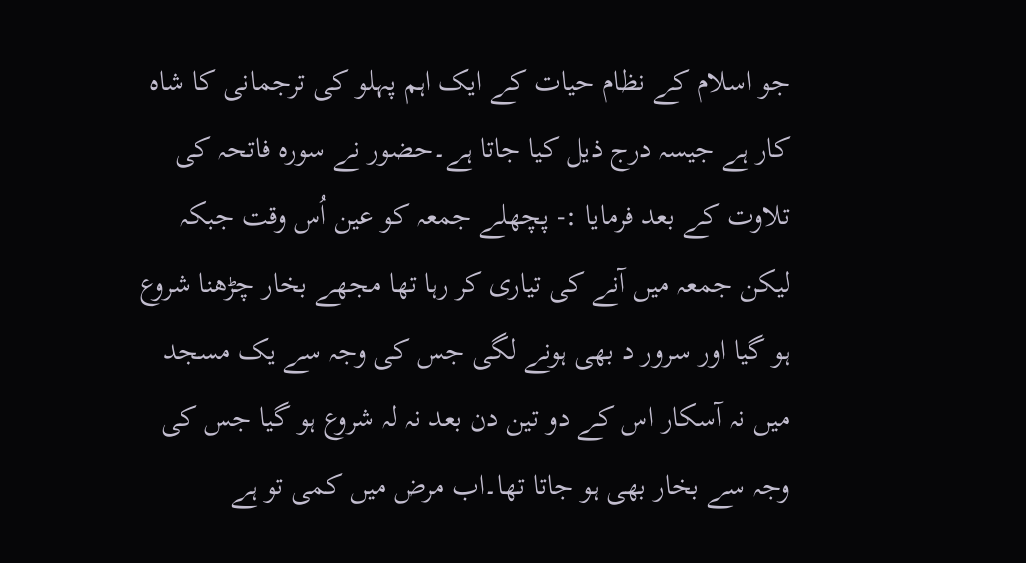جو اسلام کے نظام حیات کے ایک اہم پہلو کی ترجمانی کا شاہ کار ہے جیسہ درج ذیل کیا جاتا ہے۔حضور نے سورہ فاتحہ کی تلاوت کے بعد فرمایا :- پچھلے جمعہ کو عین اُس وقت جبکہ لیکن جمعہ میں آنے کی تیاری کر رہا تھا مجھے بخار چڑھنا شروع ہو گیا اور سرور د بھی ہونے لگی جس کی وجہ سے یک مسجد میں نہ آسکار اس کے دو تین دن بعد نہ لہ شروع ہو گیا جس کی وجہ سے بخار بھی ہو جاتا تھا۔اب مرض میں کمی تو ہے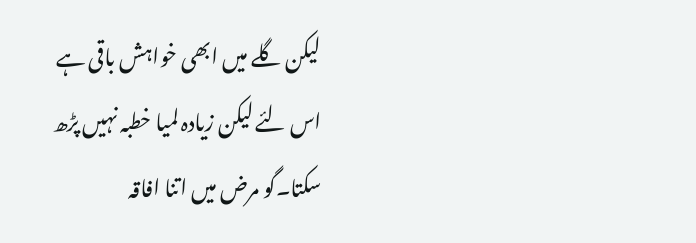لیکن گلے میں ابھی خواہش باقی ہے اس لئے لیکن زیادہ لمیا خطبہ نہیں پڑھ سکتا۔گو مرض میں اتنا افاقہ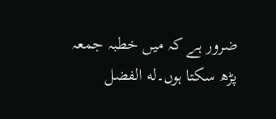ضرور ہے کہ میں خطبہ جمعہ پڑھ سکتا ہوں۔له الفضل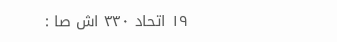۱۹ اتحاد ۳۳۰ اش صا :